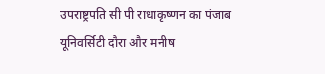उपराष्ट्रपति सी पी राधाकृष्णन का पंजाब यूनिवर्सिटी दौरा और मनीष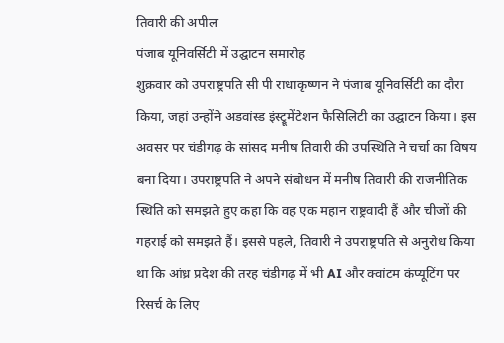तिवारी की अपील
पंजाब यूनिवर्सिटी में उद्घाटन समारोह
शुक्रवार को उपराष्ट्रपति सी पी राधाकृष्णन ने पंजाब यूनिवर्सिटी का दौरा किया, जहां उन्होंने अडवांस्ड इंस्ट्रूमेंटेशन फैसिलिटी का उद्घाटन किया। इस अवसर पर चंडीगढ़ के सांसद मनीष तिवारी की उपस्थिति ने चर्चा का विषय बना दिया। उपराष्ट्रपति ने अपने संबोधन में मनीष तिवारी की राजनीतिक स्थिति को समझते हुए कहा कि वह एक महान राष्ट्रवादी हैं और चीजों की गहराई को समझते हैं। इससे पहले, तिवारी ने उपराष्ट्रपति से अनुरोध किया था कि आंध्र प्रदेश की तरह चंडीगढ़ में भी AI और क्वांटम कंप्यूटिंग पर रिसर्च के लिए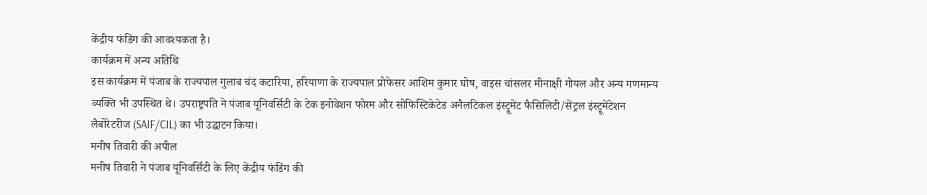केंद्रीय फंडिंग की आवश्यकता है।
कार्यक्रम में अन्य अतिथि
इस कार्यक्रम में पंजाब के राज्यपाल गुलाब चंद कटारिया, हरियाणा के राज्यपाल प्रोफेसर आशिम कुमार घोष, वाइस चांसलर मीनाक्षी गोयल और अन्य गणमान्य व्यक्ति भी उपस्थित थे। उपराष्ट्रपति ने पंजाब यूनिवर्सिटी के टेक इनोवेशन फोरम और सोफिस्टिकेटेड अनैलटिकल इंस्ट्रूमेंट फैसिलिटी/सेंट्रल इंस्ट्रूमेंटेशन लैबोरेटरीज (SAIF/CIL) का भी उद्घाटन किया।
मनीष तिवारी की अपील
मनीष तिवारी ने पंजाब यूनिवर्सिटी के लिए केंद्रीय फंडिंग की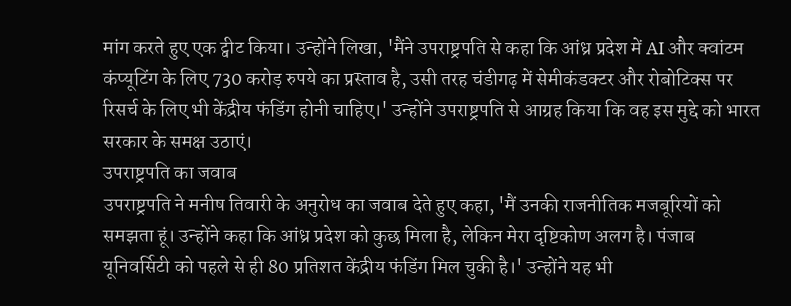मांग करते हुए एक ट्वीट किया। उन्होंने लिखा, 'मैंने उपराष्ट्रपति से कहा कि आंध्र प्रदेश में AI और क्वांटम कंप्यूटिंग के लिए 730 करोड़ रुपये का प्रस्ताव है, उसी तरह चंडीगढ़ में सेमीकंडक्टर और रोबोटिक्स पर रिसर्च के लिए भी केंद्रीय फंडिंग होनी चाहिए।' उन्होंने उपराष्ट्रपति से आग्रह किया कि वह इस मुद्दे को भारत सरकार के समक्ष उठाएं।
उपराष्ट्रपति का जवाब
उपराष्ट्रपति ने मनीष तिवारी के अनुरोध का जवाब देते हुए कहा, 'मैं उनकी राजनीतिक मजबूरियों को समझता हूं। उन्होंने कहा कि आंध्र प्रदेश को कुछ मिला है, लेकिन मेरा दृष्टिकोण अलग है। पंजाब यूनिवर्सिटी को पहले से ही 80 प्रतिशत केंद्रीय फंडिंग मिल चुकी है।' उन्होंने यह भी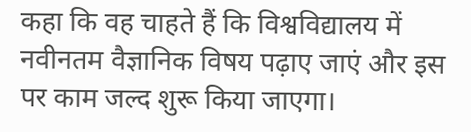कहा कि वह चाहते हैं कि विश्वविद्यालय में नवीनतम वैज्ञानिक विषय पढ़ाए जाएं और इस पर काम जल्द शुरू किया जाएगा।